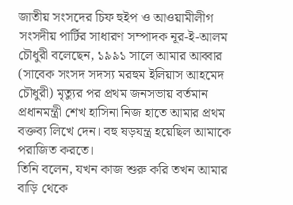জাতীয় সংসদের চিফ হুইপ ও আওয়ামীলীগ সংসদীয় পার্টির সাধারণ সম্পাদক নূর-ই-আলম চৌধুরী বলেছেন, ১৯৯১ সালে আমার আব্বার (সাবেক সংসদ সদস্য মরহুম ইলিয়াস আহমেদ চৌধুরী) মৃত্যুর পর প্রথম জনসভায় বর্তমান প্রধানমন্ত্রী শেখ হাসিনা নিজ হাতে আমার প্রথম বক্তব্য লিখে দেন। বহু ষড়যন্ত্র হয়েছিল আমাকে পরাজিত করতে।
তিনি বলেন, যখন কাজ শুরু করি তখন আমার বাড়ি থেকে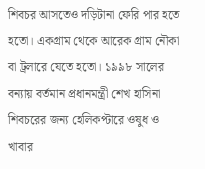শিবচর আসতেও দড়িটানা ফেরি পার হতে হতো। একগ্রাম থেকে আরেক গ্রাম নৌকা বা ট্রলারে যেতে হতো। ১৯৯৮ সালের বন্যায় বর্তমান প্রধানমন্ত্রী শেখ হাসিনা শিবচরের জন্য হেলিকপ্টারে ওষুধ ও খাবার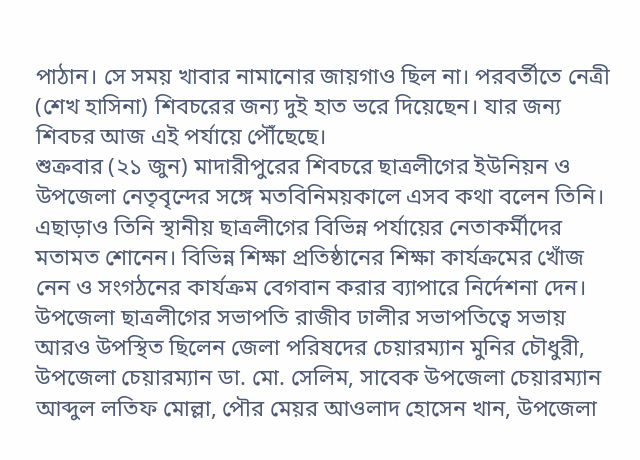পাঠান। সে সময় খাবার নামানোর জায়গাও ছিল না। পরবর্তীতে নেত্রী (শেখ হাসিনা) শিবচরের জন্য দুই হাত ভরে দিয়েছেন। যার জন্য শিবচর আজ এই পর্যায়ে পৌঁছেছে।
শুক্রবার (২১ জুন) মাদারীপুরের শিবচরে ছাত্রলীগের ইউনিয়ন ও উপজেলা নেতৃবৃন্দের সঙ্গে মতবিনিময়কালে এসব কথা বলেন তিনি। এছাড়াও তিনি স্থানীয় ছাত্রলীগের বিভিন্ন পর্যায়ের নেতাকর্মীদের মতামত শোনেন। বিভিন্ন শিক্ষা প্রতিষ্ঠানের শিক্ষা কার্যক্রমের খোঁজ নেন ও সংগঠনের কার্যক্রম বেগবান করার ব্যাপারে নির্দেশনা দেন।
উপজেলা ছাত্রলীগের সভাপতি রাজীব ঢালীর সভাপতিত্বে সভায় আরও উপস্থিত ছিলেন জেলা পরিষদের চেয়ারম্যান মুনির চৌধুরী, উপজেলা চেয়ারম্যান ডা. মো. সেলিম, সাবেক উপজেলা চেয়ারম্যান আব্দুল লতিফ মোল্লা, পৌর মেয়র আওলাদ হোসেন খান, উপজেলা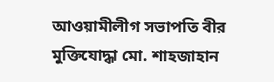আওয়ামীলীগ সভাপতি বীর মুক্তিযোদ্ধা মো. শাহজাহান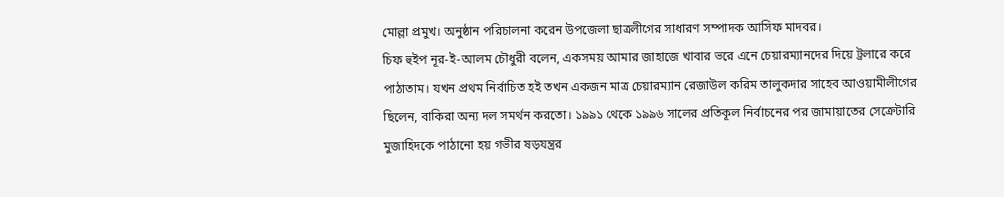মোল্লা প্রমুখ। অনুষ্ঠান পরিচালনা করেন উপজেলা ছাত্রলীগের সাধারণ সম্পাদক আসিফ মাদবর।
চিফ হুইপ নূর-ই-আলম চৌধুরী বলেন, একসময় আমার জাহাজে খাবার ভরে এনে চেয়ারম্যানদের দিয়ে ট্রলারে করে পাঠাতাম। যখন প্রথম নির্বাচিত হই তখন একজন মাত্র চেয়ারম্যান রেজাউল করিম তালুকদার সাহেব আওয়ামীলীগের ছিলেন, বাকিরা অন্য দল সমর্থন করতো। ১৯৯১ থেকে ১৯৯৬ সালের প্রতিকূল নির্বাচনের পর জামায়াতের সেক্রেটারি মুজাহিদকে পাঠানো হয় গভীর ষড়যন্ত্রর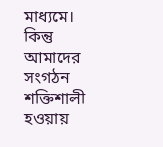মাধ্যমে। কিন্তু আমাদের সংগঠন শক্তিশালী হওয়ায়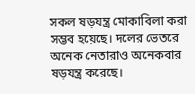সকল ষড়যন্ত্র মোকাবিলা করা সম্ভব হয়েছে। দলের ভেতরে অনেক নেতারাও অনেকবার ষড়যন্ত্র করেছে।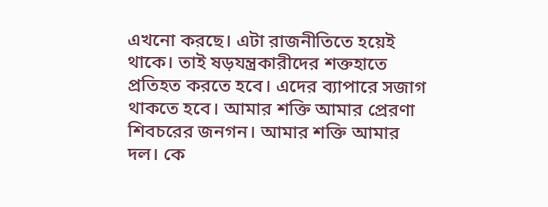এখনো করছে। এটা রাজনীতিতে হয়েই থাকে। তাই ষড়যন্ত্রকারীদের শক্তহাতে প্রতিহত করতে হবে। এদের ব্যাপারে সজাগ থাকতে হবে। আমার শক্তি আমার প্রেরণা শিবচরের জনগন। আমার শক্তি আমার দল। কে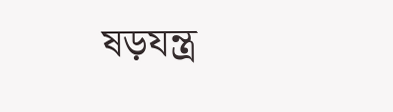ষড়যন্ত্র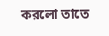করলো তাতে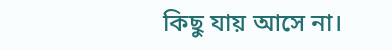কিছু যায় আসে না।